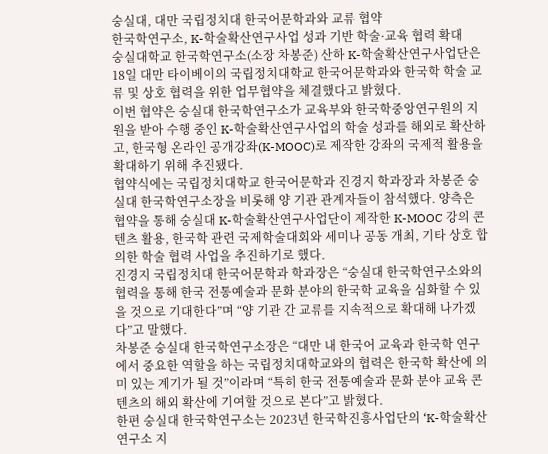숭실대, 대만 국립정치대 한국어문학과와 교류 협약
한국학연구소, K-학술확산연구사업 성과 기반 학술·교육 협력 확대
숭실대학교 한국학연구소(소장 차봉준) 산하 K-학술확산연구사업단은 18일 대만 타이베이의 국립정치대학교 한국어문학과와 한국학 학술 교류 및 상호 협력을 위한 업무협약을 체결했다고 밝혔다.
이번 협약은 숭실대 한국학연구소가 교육부와 한국학중앙연구원의 지원을 받아 수행 중인 K-학술확산연구사업의 학술 성과를 해외로 확산하고, 한국형 온라인 공개강좌(K-MOOC)로 제작한 강좌의 국제적 활용을 확대하기 위해 추진됐다.
협약식에는 국립정치대학교 한국어문학과 진경지 학과장과 차봉준 숭실대 한국학연구소장을 비롯해 양 기관 관계자들이 참석했다. 양측은 협약을 통해 숭실대 K-학술확산연구사업단이 제작한 K-MOOC 강의 콘텐츠 활용, 한국학 관련 국제학술대회와 세미나 공동 개최, 기타 상호 합의한 학술 협력 사업을 추진하기로 했다.
진경지 국립정치대 한국어문학과 학과장은 “숭실대 한국학연구소와의 협력을 통해 한국 전통예술과 문화 분야의 한국학 교육을 심화할 수 있을 것으로 기대한다”며 “양 기관 간 교류를 지속적으로 확대해 나가겠다”고 말했다.
차봉준 숭실대 한국학연구소장은 “대만 내 한국어 교육과 한국학 연구에서 중요한 역할을 하는 국립정치대학교와의 협력은 한국학 확산에 의미 있는 계기가 될 것”이라며 “특히 한국 전통예술과 문화 분야 교육 콘텐츠의 해외 확산에 기여할 것으로 본다”고 밝혔다.
한편 숭실대 한국학연구소는 2023년 한국학진흥사업단의 ‘K-학술확산연구소 지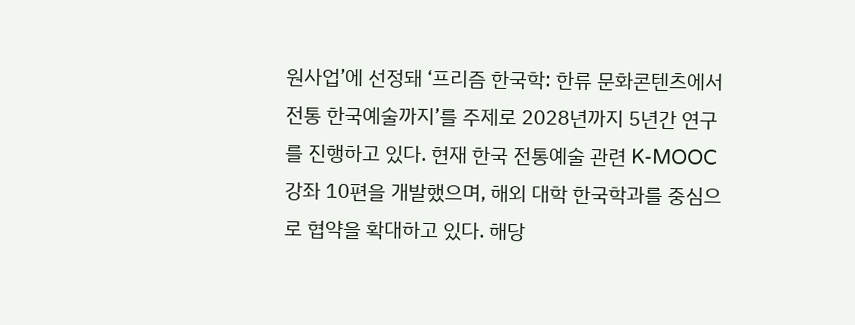원사업’에 선정돼 ‘프리즘 한국학: 한류 문화콘텐츠에서 전통 한국예술까지’를 주제로 2028년까지 5년간 연구를 진행하고 있다. 현재 한국 전통예술 관련 K-MOOC 강좌 10편을 개발했으며, 해외 대학 한국학과를 중심으로 협약을 확대하고 있다. 해당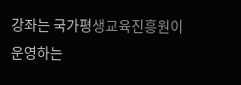강좌는 국가평생교육진흥원이 운영하는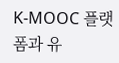K-MOOC 플랫폼과 유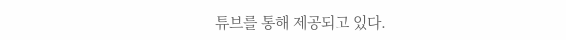튜브를 통해 제공되고 있다.